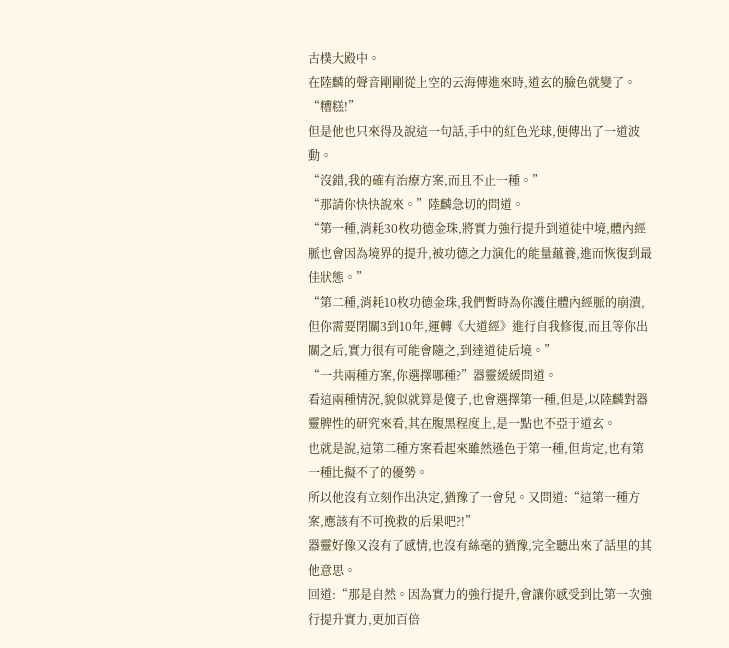古樸大殿中。
在陸麟的聲音剛剛從上空的云海傳進來時,道玄的臉色就變了。
“糟糕!”
但是他也只來得及說這一句話,手中的紅色光球,便傳出了一道波動。
“沒錯,我的確有治療方案,而且不止一種。”
“那請你快快說來。”陸麟急切的問道。
“第一種,消耗30枚功德金珠,將實力強行提升到道徒中境,體內經脈也會因為境界的提升,被功德之力演化的能量蘊養,進而恢復到最佳狀態。”
“第二種,消耗10枚功德金珠,我們暫時為你護住體內經脈的崩潰,但你需要閉關3到10年,運轉《大道經》進行自我修復,而且等你出關之后,實力很有可能會隨之,到達道徒后境。”
“一共兩種方案,你選擇哪種?”器靈緩緩問道。
看這兩種情況,貌似就算是傻子,也會選擇第一種,但是,以陸麟對器靈脾性的研究來看,其在腹黑程度上,是一點也不亞于道玄。
也就是說,這第二種方案看起來雖然遜色于第一種,但肯定,也有第一種比擬不了的優勢。
所以他沒有立刻作出決定,猶豫了一會兒。又問道:“這第一種方案,應該有不可挽救的后果吧?!”
器靈好像又沒有了感情,也沒有絲毫的猶豫,完全聽出來了話里的其他意思。
回道:“那是自然。因為實力的強行提升,會讓你感受到比第一次強行提升實力,更加百倍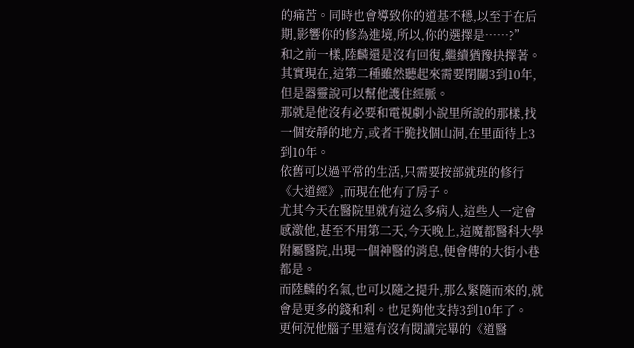的痛苦。同時也會導致你的道基不穩,以至于在后期,影響你的修為進境,所以,你的選擇是……?”
和之前一樣,陸麟還是沒有回復,繼續猶豫抉擇著。
其實現在,這第二種雖然聽起來需要閉關3到10年,但是器靈說可以幫他護住經脈。
那就是他沒有必要和電視劇小說里所說的那樣,找一個安靜的地方,或者干脆找個山洞,在里面待上3到10年。
依舊可以過平常的生活,只需要按部就班的修行《大道經》,而現在他有了房子。
尤其今天在醫院里就有這么多病人,這些人一定會感激他,甚至不用第二天,今天晚上,這魔都醫科大學附屬醫院,出現一個神醫的消息,便會傳的大街小巷都是。
而陸麟的名氣,也可以隨之提升,那么緊隨而來的,就會是更多的錢和利。也足夠他支持3到10年了。
更何況他腦子里還有沒有閱讀完畢的《道醫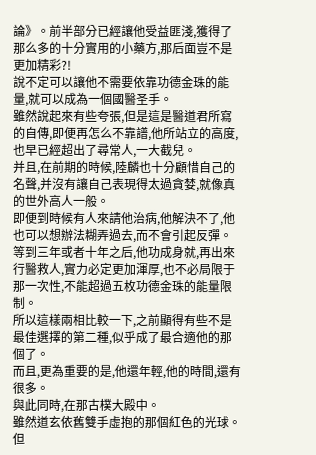論》。前半部分已經讓他受益匪淺,獲得了那么多的十分實用的小藥方,那后面豈不是更加精彩?!
說不定可以讓他不需要依靠功德金珠的能量,就可以成為一個國醫圣手。
雖然說起來有些夸張,但是這是醫道君所寫的自傳,即便再怎么不靠譜,他所站立的高度,也早已經超出了尋常人,一大截兒。
并且,在前期的時候,陸麟也十分顧惜自己的名聲,并沒有讓自己表現得太過貪婪,就像真的世外高人一般。
即便到時候有人來請他治病,他解決不了,他也可以想辦法糊弄過去,而不會引起反彈。
等到三年或者十年之后,他功成身就,再出來行醫救人,實力必定更加渾厚,也不必局限于那一次性,不能超過五枚功德金珠的能量限制。
所以這樣兩相比較一下,之前顯得有些不是最佳選擇的第二種,似乎成了最合適他的那個了。
而且,更為重要的是,他還年輕,他的時間,還有很多。
與此同時,在那古樸大殿中。
雖然道玄依舊雙手虛抱的那個紅色的光球。
但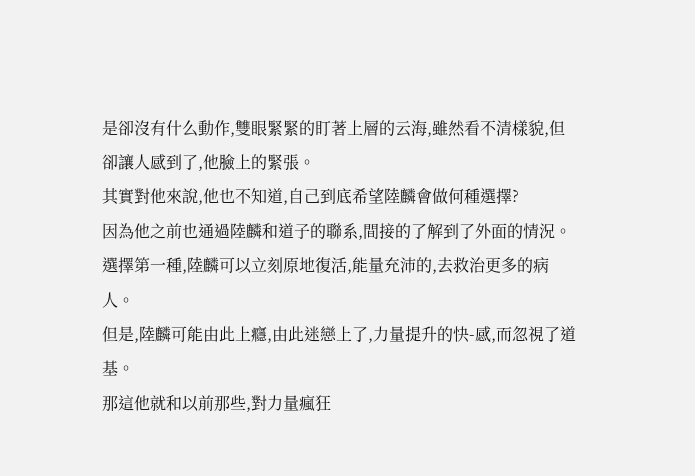是卻沒有什么動作,雙眼緊緊的盯著上層的云海,雖然看不清樣貌,但卻讓人感到了,他臉上的緊張。
其實對他來說,他也不知道,自己到底希望陸麟會做何種選擇?
因為他之前也通過陸麟和道子的聯系,間接的了解到了外面的情況。
選擇第一種,陸麟可以立刻原地復活,能量充沛的,去救治更多的病人。
但是,陸麟可能由此上癮,由此迷戀上了,力量提升的快-感,而忽視了道基。
那這他就和以前那些,對力量瘋狂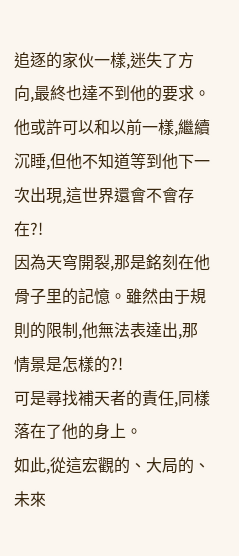追逐的家伙一樣,迷失了方向,最終也達不到他的要求。
他或許可以和以前一樣,繼續沉睡,但他不知道等到他下一次出現,這世界還會不會存在?!
因為天穹開裂,那是銘刻在他骨子里的記憶。雖然由于規則的限制,他無法表達出,那情景是怎樣的?!
可是尋找補天者的責任,同樣落在了他的身上。
如此,從這宏觀的、大局的、未來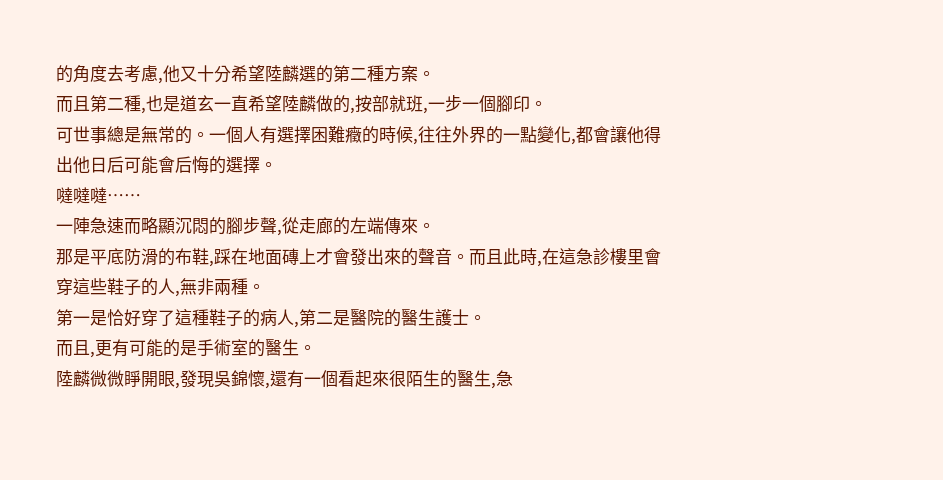的角度去考慮,他又十分希望陸麟選的第二種方案。
而且第二種,也是道玄一直希望陸麟做的,按部就班,一步一個腳印。
可世事總是無常的。一個人有選擇困難癥的時候,往往外界的一點變化,都會讓他得出他日后可能會后悔的選擇。
噠噠噠……
一陣急速而略顯沉悶的腳步聲,從走廊的左端傳來。
那是平底防滑的布鞋,踩在地面磚上才會發出來的聲音。而且此時,在這急診樓里會穿這些鞋子的人,無非兩種。
第一是恰好穿了這種鞋子的病人,第二是醫院的醫生護士。
而且,更有可能的是手術室的醫生。
陸麟微微睜開眼,發現吳錦懷,還有一個看起來很陌生的醫生,急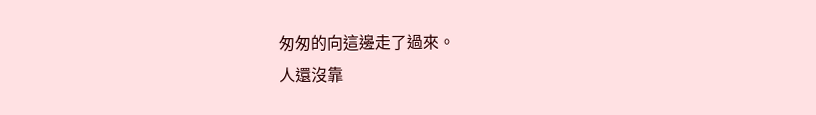匆匆的向這邊走了過來。
人還沒靠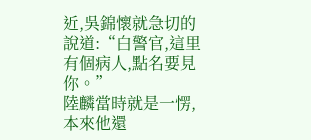近,吳錦懷就急切的說道:“白警官,這里有個病人,點名要見你。”
陸麟當時就是一愣,本來他還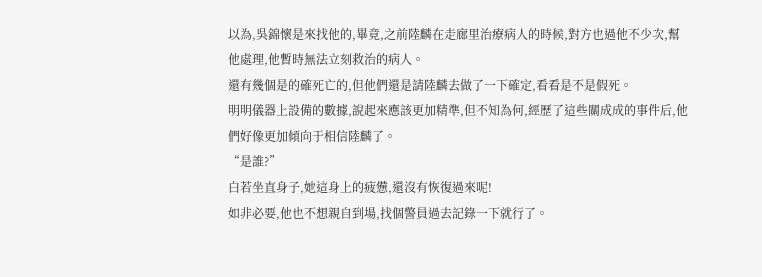以為,吳錦懷是來找他的,畢竟,之前陸麟在走廊里治療病人的時候,對方也過他不少次,幫他處理,他暫時無法立刻救治的病人。
還有幾個是的確死亡的,但他們還是請陸麟去做了一下確定,看看是不是假死。
明明儀器上設備的數據,說起來應該更加精準,但不知為何,經歷了這些關成成的事件后,他們好像更加傾向于相信陸麟了。
“是誰?”
白若坐直身子,她這身上的疲憊,還沒有恢復過來呢!
如非必要,他也不想親自到場,找個警員過去記錄一下就行了。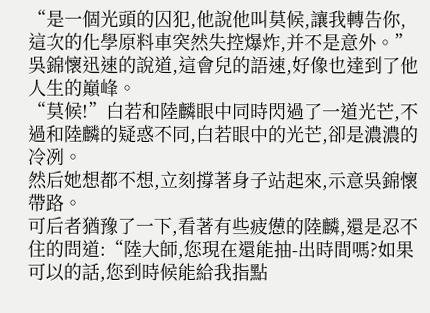“是一個光頭的囚犯,他說他叫莫候,讓我轉告你,這次的化學原料車突然失控爆炸,并不是意外。”吳錦懷迅速的說道,這會兒的語速,好像也達到了他人生的巔峰。
“莫候!”白若和陸麟眼中同時閃過了一道光芒,不過和陸麟的疑惑不同,白若眼中的光芒,卻是濃濃的冷冽。
然后她想都不想,立刻撐著身子站起來,示意吳錦懷帶路。
可后者猶豫了一下,看著有些疲憊的陸麟,還是忍不住的問道:“陸大師,您現在還能抽-出時間嗎?如果可以的話,您到時候能給我指點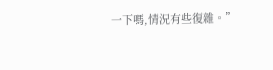一下嗎,情況有些復雜。”